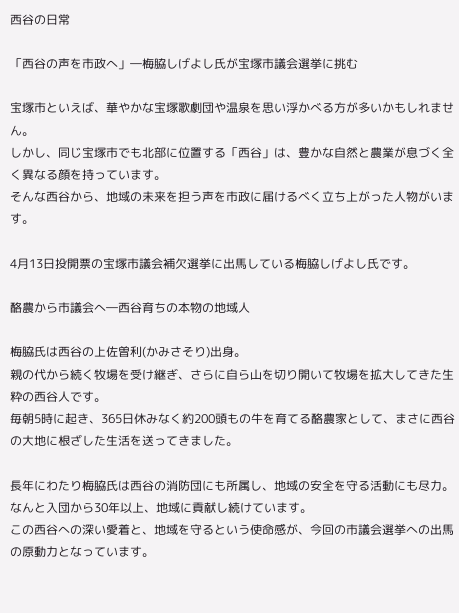西谷の日常

「西谷の声を市政へ」―梅脇しげよし氏が宝塚市議会選挙に挑む

宝塚市といえば、華やかな宝塚歌劇団や温泉を思い浮かべる方が多いかもしれません。
しかし、同じ宝塚市でも北部に位置する「西谷」は、豊かな自然と農業が息づく全く異なる顔を持っています。
そんな西谷から、地域の未来を担う声を市政に届けるべく立ち上がった人物がいます。

4月13日投開票の宝塚市議会補欠選挙に出馬している梅脇しげよし氏です。

酪農から市議会へ―西谷育ちの本物の地域人

梅脇氏は西谷の上佐曽利(かみさそり)出身。
親の代から続く牧場を受け継ぎ、さらに自ら山を切り開いて牧場を拡大してきた生粋の西谷人です。
毎朝5時に起き、365日休みなく約200頭もの牛を育てる酪農家として、まさに西谷の大地に根ざした生活を送ってきました。

長年にわたり梅脇氏は西谷の消防団にも所属し、地域の安全を守る活動にも尽力。
なんと入団から30年以上、地域に貢献し続けています。
この西谷への深い愛着と、地域を守るという使命感が、今回の市議会選挙への出馬の原動力となっています。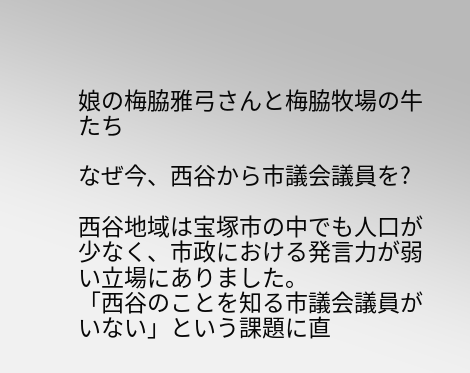娘の梅脇雅弓さんと梅脇牧場の牛たち

なぜ今、西谷から市議会議員を?

西谷地域は宝塚市の中でも人口が少なく、市政における発言力が弱い立場にありました。
「西谷のことを知る市議会議員がいない」という課題に直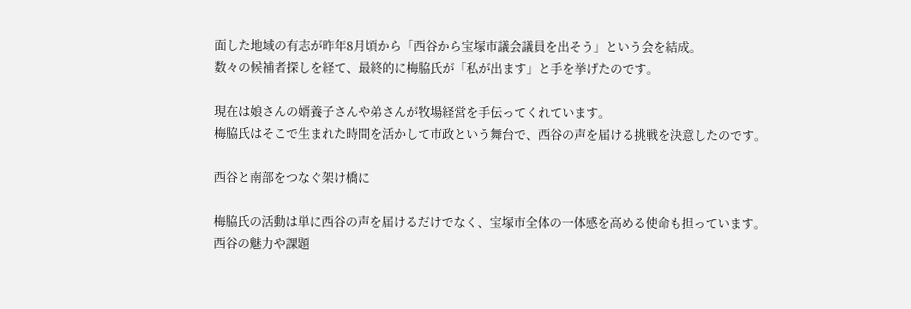面した地域の有志が昨年8月頃から「西谷から宝塚市議会議員を出そう」という会を結成。
数々の候補者探しを経て、最終的に梅脇氏が「私が出ます」と手を挙げたのです。

現在は娘さんの婿養子さんや弟さんが牧場経営を手伝ってくれています。
梅脇氏はそこで生まれた時間を活かして市政という舞台で、西谷の声を届ける挑戦を決意したのです。

西谷と南部をつなぐ架け橋に

梅脇氏の活動は単に西谷の声を届けるだけでなく、宝塚市全体の一体感を高める使命も担っています。
西谷の魅力や課題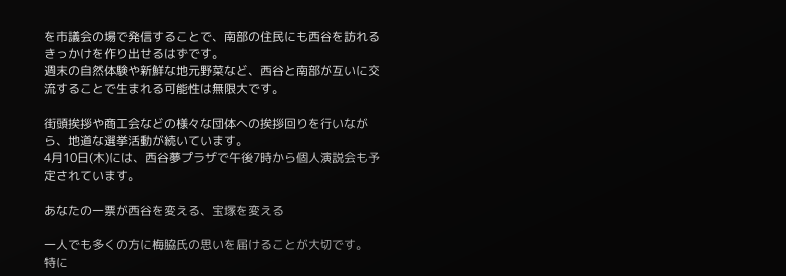を市議会の場で発信することで、南部の住民にも西谷を訪れるきっかけを作り出せるはずです。
週末の自然体験や新鮮な地元野菜など、西谷と南部が互いに交流することで生まれる可能性は無限大です。

街頭挨拶や商工会などの様々な団体への挨拶回りを行いながら、地道な選挙活動が続いています。
4月10日(木)には、西谷夢プラザで午後7時から個人演説会も予定されています。

あなたの一票が西谷を変える、宝塚を変える

一人でも多くの方に梅脇氏の思いを届けることが大切です。
特に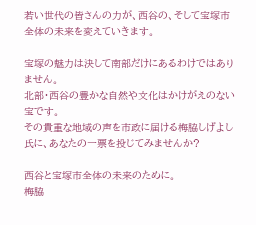若い世代の皆さんの力が、西谷の、そして宝塚市全体の未来を変えていきます。

宝塚の魅力は決して南部だけにあるわけではありません。
北部・西谷の豊かな自然や文化はかけがえのない宝です。
その貴重な地域の声を市政に届ける梅脇しげよし氏に、あなたの一票を投じてみませんか?

西谷と宝塚市全体の未来のために。
梅脇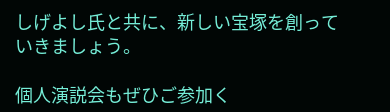しげよし氏と共に、新しい宝塚を創っていきましょう。

個人演説会もぜひご参加く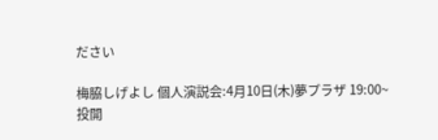ださい

梅脇しげよし 個人演説会:4月10日(木)夢プラザ 19:00~
投開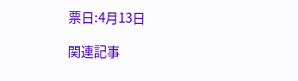票日:4月13日

関連記事